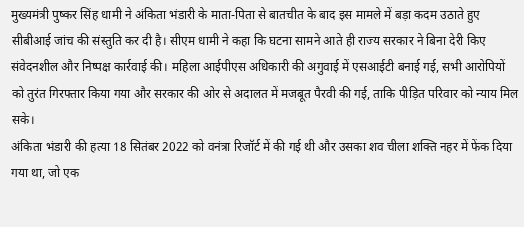मुख्यमंत्री पुष्कर सिंह धामी ने अंकिता भंडारी के माता-पिता से बातचीत के बाद इस मामले में बड़ा कदम उठाते हुए सीबीआई जांच की संस्तुति कर दी है। सीएम धामी ने कहा कि घटना सामने आते ही राज्य सरकार ने बिना देरी किए संवेदनशील और निष्पक्ष कार्रवाई की। महिला आईपीएस अधिकारी की अगुवाई में एसआईटी बनाई गई, सभी आरोपियों को तुरंत गिरफ्तार किया गया और सरकार की ओर से अदालत में मजबूत पैरवी की गई, ताकि पीड़ित परिवार को न्याय मिल सके।
अंकिता भंडारी की हत्या 18 सितंबर 2022 को वनंत्रा रिजॉर्ट में की गई थी और उसका शव चीला शक्ति नहर में फेंक दिया गया था, जो एक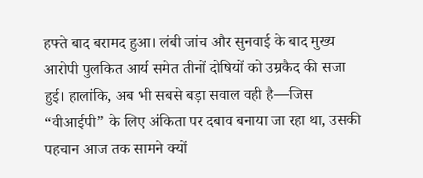हफ्ते बाद बरामद हुआ। लंबी जांच और सुनवाई के बाद मुख्य आरोपी पुलकित आर्य समेत तीनों दोषियों को उम्रकैद की सजा हुई। हालांकि, अब भी सबसे बड़ा सवाल वही है—जिस “वीआईपी” के लिए अंकिता पर दबाव बनाया जा रहा था, उसकी पहचान आज तक सामने क्यों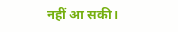नहीं आ सकी।